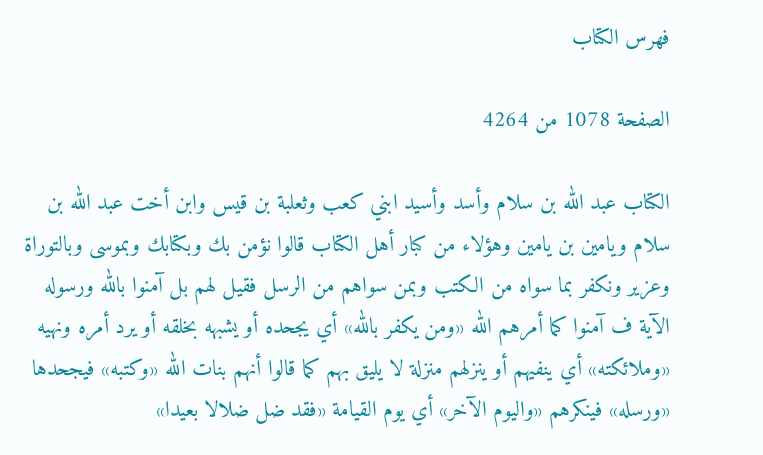فهرس الكتاب

الصفحة 1078 من 4264

الكتاب عبد الله بن سلام وأسد وأسيد ابني كعب وثعلبة بن قيس وابن أخت عبد الله بن سلام ويامين بن يامين وهؤلاء من كبار أهل الكتاب قالوا نؤمن بك وبكتابك وبموسى وبالتوراة وعزير ونكفر بما سواه من الكتب وبمن سواهم من الرسل فقيل لهم بل آمنوا بالله ورسوله الآية ف آمنوا كما أمرهم الله «ومن يكفر بالله» أي يجحده أو يشبهه بخلقه أو يرد أمره ونهيه «وملائكته» أي ينفيهم أو ينزلهم منزلة لا يليق بهم كما قالوا أنهم بنات الله «وكتبه» فيجحدها «ورسله» فينكرهم «واليوم الآخر» أي يوم القيامة «فقد ضل ضلالا بعيدا»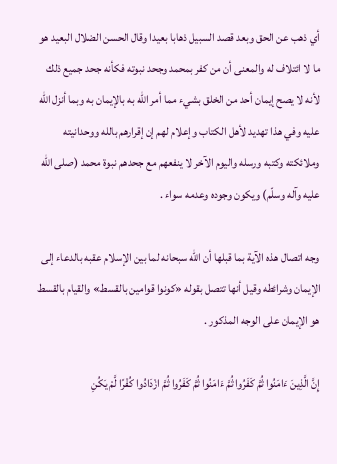أي ذهب عن الحق وبعد قصد السبيل ذهابا بعيدا وقال الحسن الضلال البعيد هو ما لا ائتلاف له والمعنى أن من كفر بمحمد وجحد نبوته فكأنه جحد جميع ذلك لأنه لا يصح إيمان أحد من الخلق بشيء مما أمر الله به بالإيمان به وبما أنزل الله عليه وفي هذا تهديد لأهل الكتاب وإعلام لهم إن إقرارهم بالله ووحدانيته وملائكته وكتبه ورسله واليوم الآخر لا ينفعهم مع جحدهم نبوة محمد (صلى الله عليه وآله وسلّم) ويكون وجوده وعدمه سواء .

وجه اتصال هذه الآية بما قبلها أن الله سبحانه لما بين الإسلام عقبه بالدعاء إلى الإيمان وشرائطه وقيل أنها تتصل بقوله «كونوا قوامين بالقسط» والقيام بالقسط هو الإيمان على الوجه المذكور .

إِنَّ الَّذِينَ ءَامَنُوا ثُمَّ كَفَرُوا ثُمَّ ءَامَنُوا ثُمَّ كَفَرُوا ثُمَّ ازْدَادُوا كُفْرًا لَّمْ يَكُنِ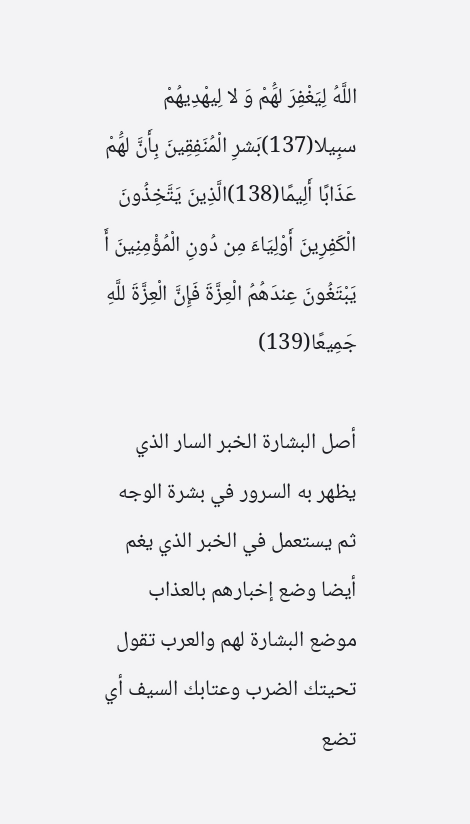اللَّهُ لِيَغْفِرَ لهَُمْ وَ لا لِيهْدِيهُمْ سبِيلا(137)بَشرِ الْمُنَفِقِينَ بِأَنَّ لهَُمْ عَذَابًا أَلِيمًا(138)الَّذِينَ يَتَّخِذُونَ الْكَفِرِينَ أَوْلِيَاءَ مِن دُونِ الْمُؤْمِنِينَ أَ يَبْتَغُونَ عِندَهُمُ الْعِزَّةَ فَإِنَّ الْعِزَّةَ للَّهِ جَمِيعًا(139)

أصل البشارة الخبر السار الذي يظهر به السرور في بشرة الوجه ثم يستعمل في الخبر الذي يغم أيضا وضع إخبارهم بالعذاب موضع البشارة لهم والعرب تقول تحيتك الضرب وعتابك السيف أي تضع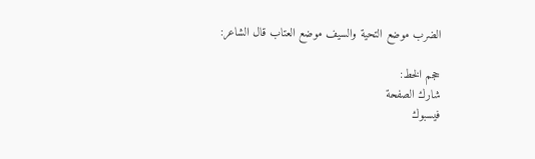الضرب موضع التحية والسيف موضع العتاب قال الشاعر:

حجم الخط:
شارك الصفحة
فيسبوك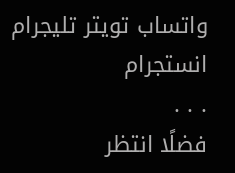واتساب تويتر تليجرام انستجرام
. . .
فضلًا انتظر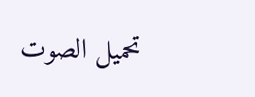تحميل الصوت